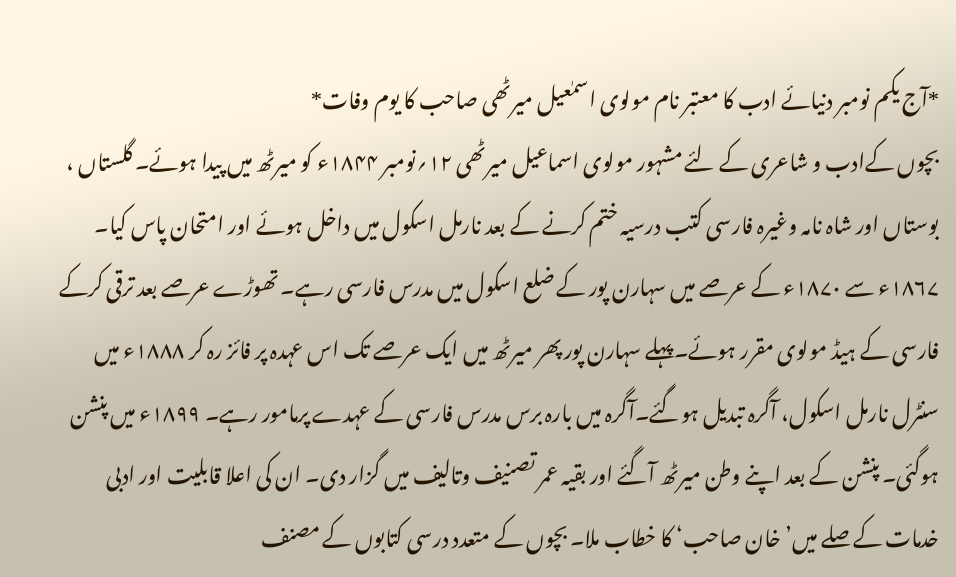*آج یکم نومبر دنیائے ادب کا معتبر نام مولوی اسمٰعیل میرٹھی صاحب کا یوم وفات*
بچوں کےادب و شاعری کے لئے مشہور مولوی اسماعیل میرٹھی ۱۲؍نومبر ۱۸۴۴ء کو میرٹھ میں پیدا ہوئے۔ گلستاں ، بوستاں اور شاہ نامہ وغیرہ فارسی کتب درسیہ ختم کرنے کے بعد نارمل اسکول میں داخل ہوئے اور امتحان پاس کیا۔ ۱۸۶۷ء سے ۱۸۷۰ء کے عرصے میں سہارن پور کے ضلع اسکول میں مدرس فارسی رہے۔ تھوڑے عرصے بعد ترقی کرکے فارسی کے ہیڈ مولوی مقرر ہوئے۔پہلے سہارن پور پھر میرٹھ میں ایک عرصے تک اس عہدہ پر فائز رہ کر ۱۸۸۸ء میں سنٹرل نارمل اسکول، آگرہ تبدیل ہوگئے۔آگرہ میں بارہ برس مدرس فارسی کے عہدے پرمامور رہے۔ ۱۸۹۹ء میں پنشن ہوگئی۔ پنشن کے بعد اپنے وطن میرٹھ آگئے اور بقیہ عمر تصنیف وتالیف میں گزار دی۔ ان کی اعلا قابلیت اور ادبی خدمات کے صلے میں’خان صاحب‘ کا خطاب ملا۔ بچوں کے متعدد درسی کتابوں کے مصنف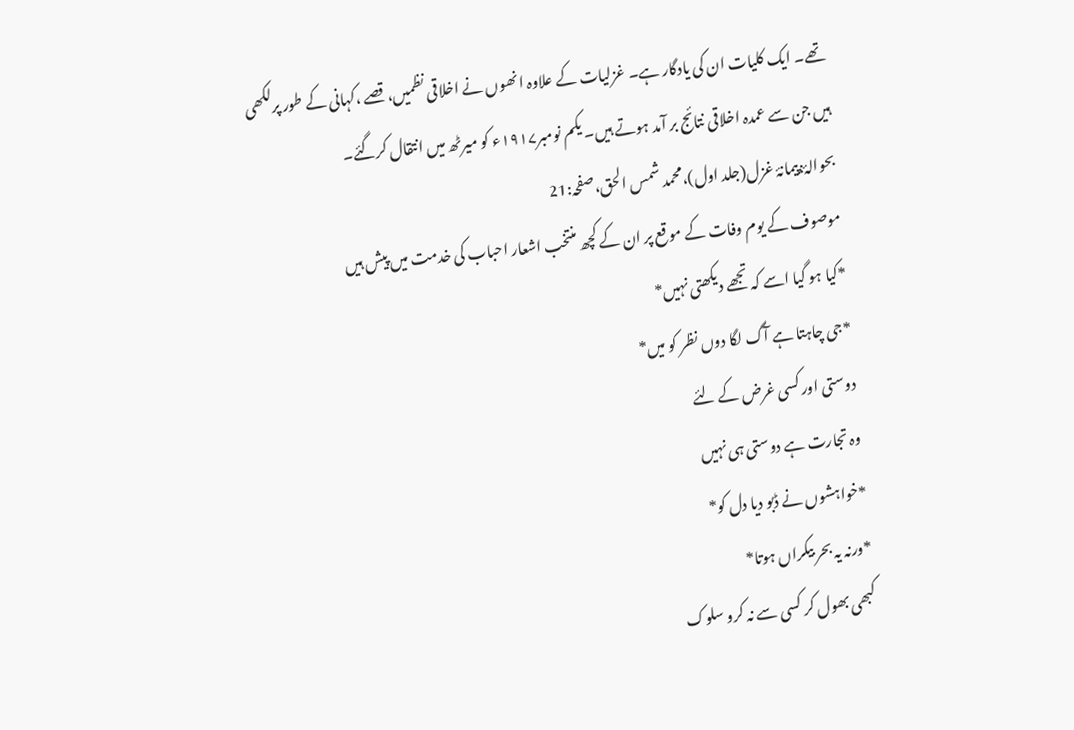تھے۔ ایک کلیات ان کی یادگار ہے۔ غزلیات کے علاوہ انھوں نے اخلاقی نظمیں، قصے ،کہانی کے طور پرلکھی ہیں جن سے عمدہ اخلاقی نتائج بر آمد ہوتے ہیں۔ یکم نومبر۱۹۱۷ء کو میرٹھ میں انتقال کرگئے۔
بحوالۂ:پیمانۂ غزل(جلد اول)،محمد شمس الحق،صفحہ:21
موصوف کے یوم وفات کے موقع پر ان کے کچھ منتخب اشعار احباب کی خدمت میں پیش ہیں
*کیا ہو گیا اسے کہ تجھے دیکھتی نہیں*
*جی چاہتا ہے آگ لگا دوں نظر کو میں*
دوستی اور کسی غرض کے لئے
وہ تجارت ہے دوستی ہی نہیں
*خواہشوں نے ڈبو دیا دل کو*
*ورنہ یہ بحر بیکراں ہوتا*
کبھی بھول کر کسی سے نہ کرو سلوک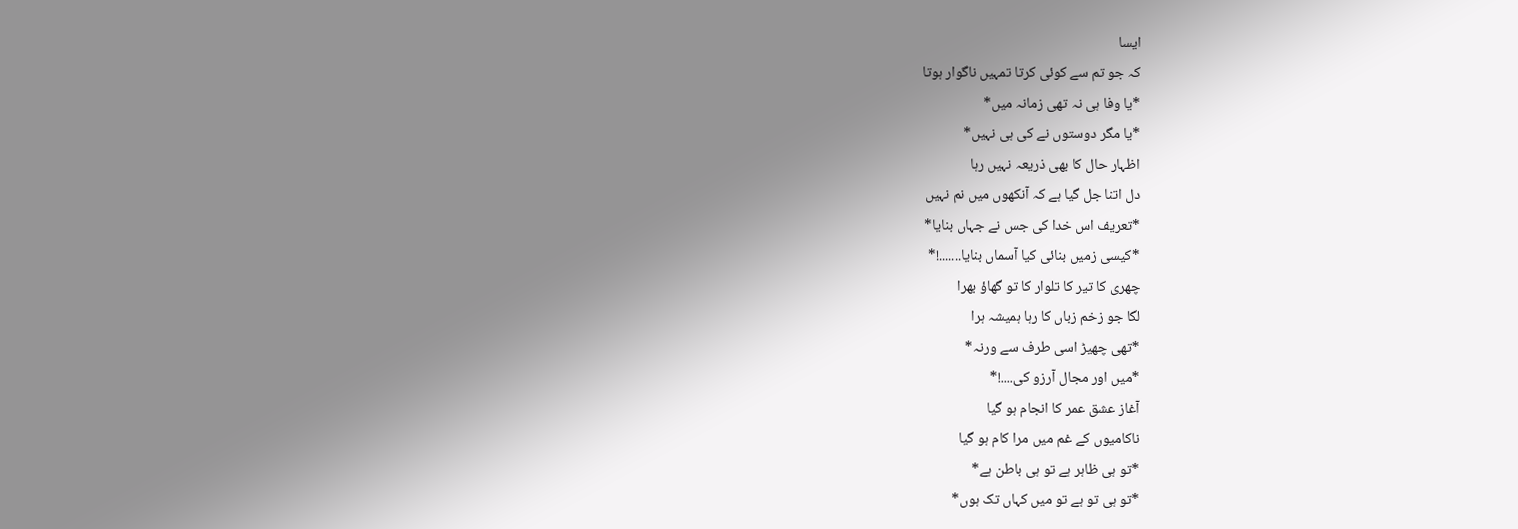ایسا
کہ جو تم سے کوئی کرتا تمہیں ناگوار ہوتا
*یا وفا ہی نہ تھی زمانہ میں*
*یا مگر دوستوں نے کی ہی نہیں*
اظہار حال کا بھی ذریعہ نہیں رہا
دل اتنا جل گیا ہے کہ آنکھوں میں نم نہیں
*تعریف اس خدا کی جس نے جہاں بنایا*
*کیسی زمیں بنائی کیا آسماں بنایا.......!*
چھری کا تیر کا تلوار کا تو گھاؤ بھرا
لگا جو زخم زباں کا رہا ہمیشہ ہرا
*تھی چھیڑ اسی طرف سے ورنہ*
*میں اور مجال آرزو کی....!*
آغاز عشق عمر کا انجام ہو گیا
ناکامیوں کے غم میں مرا کام ہو گیا
*تو ہی ظاہر ہے تو ہی باطن ہے*
*تو ہی تو ہے تو میں کہاں تک ہوں*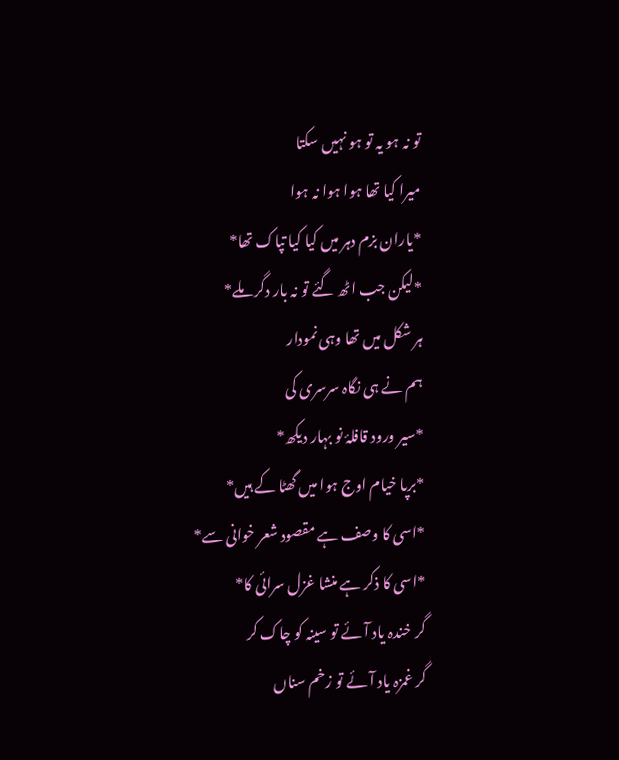تو نہ ہو یہ تو ہو نہیں سکتا
میرا کیا تھا ہوا ہوا نہ ہوا
*یاران بزم دہر میں کیا کیا تپاک تھا*
*لیکن جب اٹھ گئے تو نہ بار دگر ملے*
ہر شکل میں تھا وہی نمودار
ہم نے ہی نگاہ سرسری کی
*سیر ورود قافلۂ نو بہار دیکھ*
*برپا خیام اوج ہوا میں گھٹا کے ہیں*
*اسی کا وصف ہے مقصود شعر خوانی سے*
*اسی کا ذکر ہے منشا غزل سرائی کا*
گر خندہ یاد آئے تو سینہ کو چاک کر
گر غمزہ یاد آئے تو زخم سناں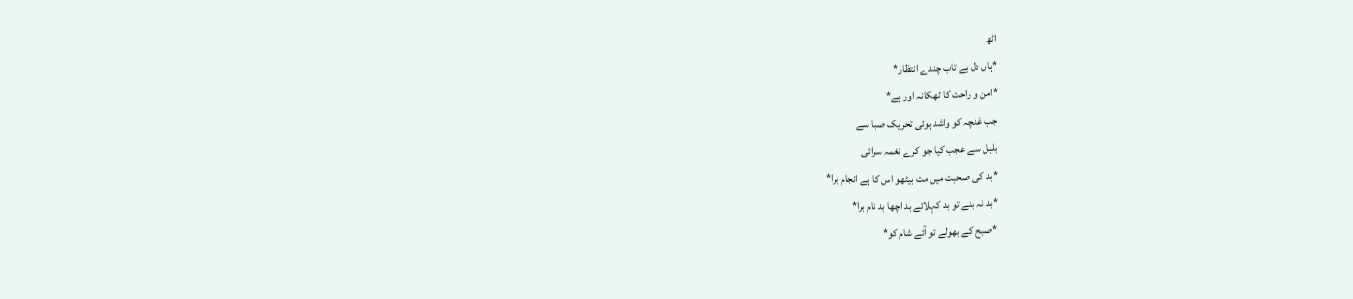اٹھ
*ہاں دل بے تاب چندے انتظار*
*امن و راحت کا ٹھکانہ اور ہے*
جب غنچہ کو واشد ہوئی تحریک صبا سے
بلبل سے عجب کیا جو کرے نغمہ سرائی
*بد کی صحبت میں مت بیٹھو اس کا ہے انجام برا*
*بد نہ بنے تو بد کہلائے بد اچھا بد نام برا*
*صبح کے بھولے تو آئے شام کو*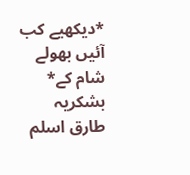*دیکھیے کب آئیں بھولے شام کے*
بشکریہ طارق اسلم